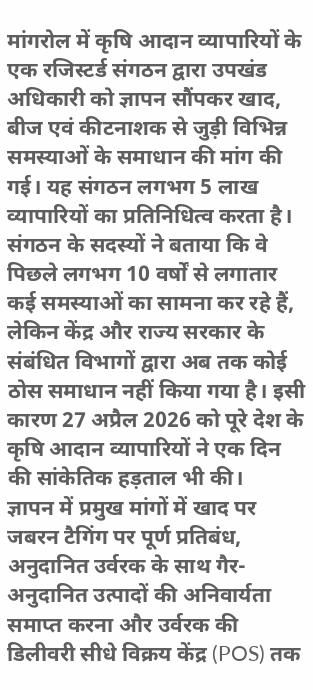मांगरोल में कृषि आदान व्यापारियों के एक रजिस्टर्ड संगठन द्वारा उपखंड अधिकारी को ज्ञापन सौंपकर खाद, बीज एवं कीटनाशक से जुड़ी विभिन्न समस्याओं के समाधान की मांग की गई। यह संगठन लगभग 5 लाख व्यापारियों का प्रतिनिधित्व करता है।
संगठन के सदस्यों ने बताया कि वे पिछले लगभग 10 वर्षों से लगातार कई समस्याओं का सामना कर रहे हैं, लेकिन केंद्र और राज्य सरकार के संबंधित विभागों द्वारा अब तक कोई ठोस समाधान नहीं किया गया है। इसी कारण 27 अप्रैल 2026 को पूरे देश के कृषि आदान व्यापारियों ने एक दिन की सांकेतिक हड़ताल भी की।
ज्ञापन में प्रमुख मांगों में खाद पर जबरन टैगिंग पर पूर्ण प्रतिबंध, अनुदानित उर्वरक के साथ गैर-अनुदानित उत्पादों की अनिवार्यता समाप्त करना और उर्वरक की डिलीवरी सीधे विक्रय केंद्र (POS) तक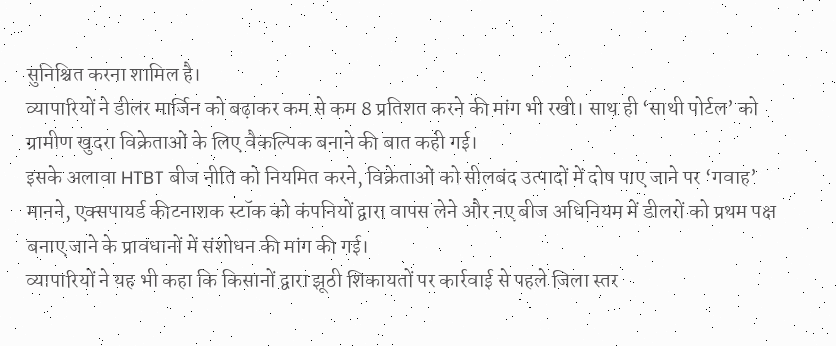सुनिश्चित करना शामिल है।
व्यापारियों ने डीलर मार्जिन को बढ़ाकर कम से कम 8 प्रतिशत करने की मांग भी रखी। साथ ही ‘साथी पोर्टल’ को ग्रामीण खुदरा विक्रेताओं के लिए वैकल्पिक बनाने की बात कही गई।
इसके अलावा HTBT बीज नीति को नियमित करने, विक्रेताओं को सीलबंद उत्पादों में दोष पाए जाने पर ‘गवाह’ मानने, एक्सपायर्ड कीटनाशक स्टॉक को कंपनियों द्वारा वापस लेने और नए बीज अधिनियम में डीलरों को प्रथम पक्ष बनाए जाने के प्रावधानों में संशोधन की मांग की गई।
व्यापारियों ने यह भी कहा कि किसानों द्वारा झूठी शिकायतों पर कार्रवाई से पहले जिला स्तर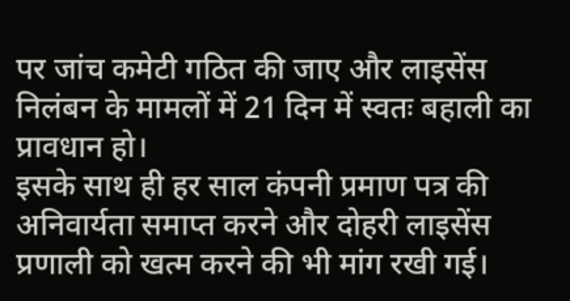पर जांच कमेटी गठित की जाए और लाइसेंस निलंबन के मामलों में 21 दिन में स्वतः बहाली का प्रावधान हो।
इसके साथ ही हर साल कंपनी प्रमाण पत्र की अनिवार्यता समाप्त करने और दोहरी लाइसेंस प्रणाली को खत्म करने की भी मांग रखी गई।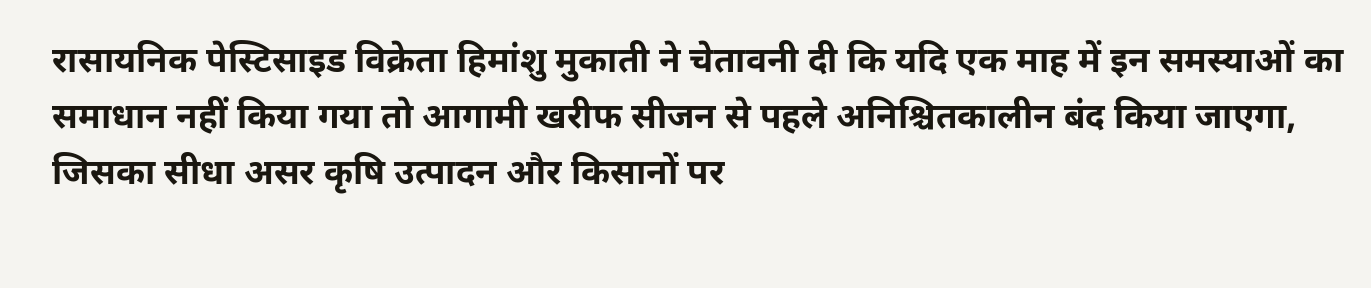रासायनिक पेस्टिसाइड विक्रेता हिमांशु मुकाती ने चेतावनी दी कि यदि एक माह में इन समस्याओं का समाधान नहीं किया गया तो आगामी खरीफ सीजन से पहले अनिश्चितकालीन बंद किया जाएगा, जिसका सीधा असर कृषि उत्पादन और किसानों पर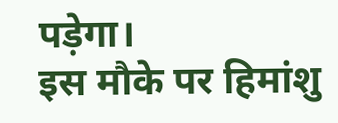पड़ेगा।
इस मौके पर हिमांशु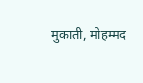मुकाती, मोहम्मद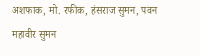अशफाक, मो. रफीक, हंसराज सुमन, पवन महावीर सुमन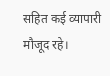सहित कई व्यापारी मौजूद रहे।